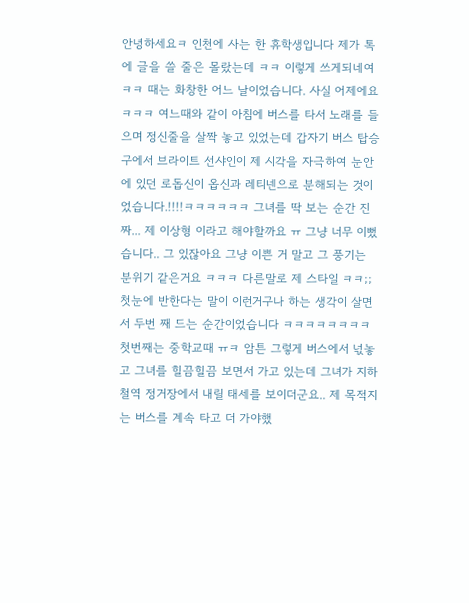안녕하세요ㅋ 인천에 사는 한 휴학생입니다 제가 톡에 글을 쓸 줄은 몰랐는데 ㅋㅋ 이렇게 쓰게되네여 ㅋㅋ 때는 화창한 어느 날이었습니다. 사실 어제에요ㅋㅋㅋ 여느때와 같이 아침에 버스를 타서 노래를 들으며 정신줄을 살짝 놓고 있었는데 갑자기 버스 탑승구에서 브라이트 선샤인이 제 시각을 자극하여 눈안에 있던 로돕신이 옵신과 레티넨으로 분해되는 것이었습니다.!!!!ㅋㅋㅋㅋㅋㅋ 그녀를 딱 보는 순간 진짜... 제 이상형 이라고 해야할까요 ㅠ 그냥 너무 이뻤습니다.. 그 있잖아요 그냥 이쁜 거 말고 그 풍기는 분위기 같은거요 ㅋㅋㅋ 다른말로 제 스타일 ㅋㅋ;; 첫눈에 반한다는 말이 이런거구나 하는 생각이 살면서 두번 째 드는 순간이었습니다 ㅋㅋㅋㅋㅋㅋㅋㅋ 첫번째는 중학교때 ㅠㅋ 암튼 그렇게 버스에서 넋놓고 그녀를 힐끔힐끔 보면서 가고 있는데 그녀가 지하철역 정거장에서 내릴 태세를 보이더군요.. 제 목적지는 버스를 계속 타고 더 가야했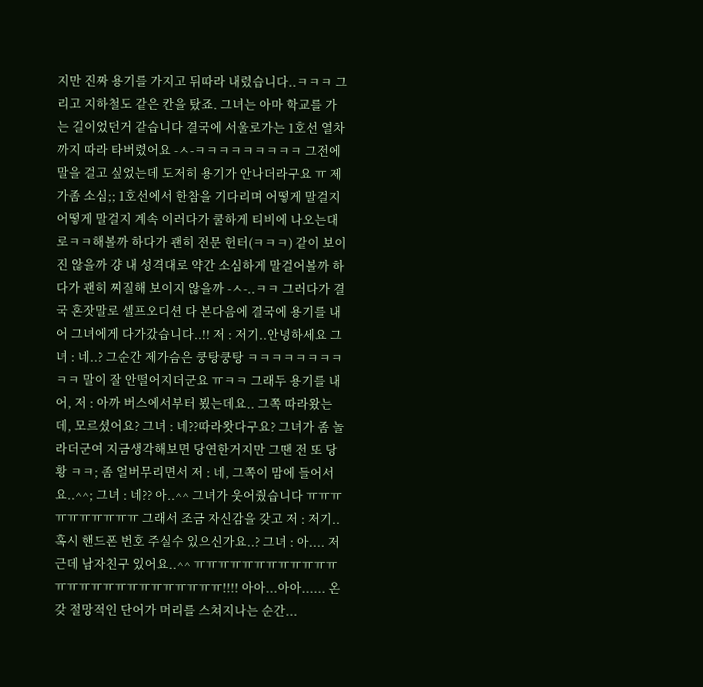지만 진짜 용기를 가지고 뒤따라 내렸습니다..ㅋㅋㅋ 그리고 지하철도 같은 칸을 탔죠. 그녀는 아마 학교를 가는 길이었던거 같습니다 결국에 서울로가는 1호선 열차까지 따라 타버렸어요 -ㅅ-ㅋㅋㅋㅋㅋㅋㅋㅋㅋ 그전에 말을 걸고 싶었는데 도저히 용기가 안나더라구요 ㅠ 제가좀 소심;; 1호선에서 한참을 기다리며 어떻게 말걸지 어떻게 말걸지 계속 이러다가 쿨하게 티비에 나오는대로ㅋㅋ해볼까 하다가 괜히 전문 헌터(ㅋㅋㅋ) 같이 보이진 않을까 걍 내 성격대로 약간 소심하게 말걸어볼까 하다가 괜히 찌질해 보이지 않을까 -ㅅ-..ㅋㅋ 그러다가 결국 혼잣말로 셀프오디션 다 본다음에 결국에 용기를 내어 그녀에게 다가갔습니다..!! 저 : 저기..안녕하세요 그녀 : 네..? 그순간 제가슴은 쿵탕쿵탕 ㅋㅋㅋㅋㅋㅋㅋㅋㅋㅋ 말이 잘 안떨어지더군요 ㅠㅋㅋ 그래두 용기를 내어, 저 : 아까 버스에서부터 뵜는데요.. 그쪽 따라왔는데, 모르셨어요? 그녀 : 네??따라왓다구요? 그녀가 좀 놀라더군여 지금생각해보면 당연한거지만 그땐 전 또 당황 ㅋㅋ; 좀 얼버무리면서 저 : 네, 그쪽이 맘에 들어서요..^^; 그녀 : 네?? 아..^^ 그녀가 웃어줬습니다 ㅠㅠㅠㅠㅠㅠㅠㅠㅠㅠ 그래서 조금 자신감을 갖고 저 : 저기..혹시 핸드폰 번호 주실수 있으신가요..? 그녀 : 아.... 저 근데 남자친구 있어요..^^ ㅠㅠㅠㅠㅠㅠㅠㅠㅠㅠㅠㅠㅠㅠㅠㅠㅠㅠㅠㅠㅠㅠㅠㅠㅠㅠ!!!! 아아...아아...... 온갖 절망적인 단어가 머리를 스쳐지나는 순간...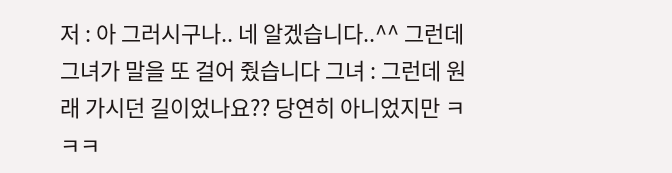저 : 아 그러시구나.. 네 알겠습니다..^^ 그런데 그녀가 말을 또 걸어 줬습니다 그녀 : 그런데 원래 가시던 길이었나요?? 당연히 아니었지만 ㅋㅋㅋ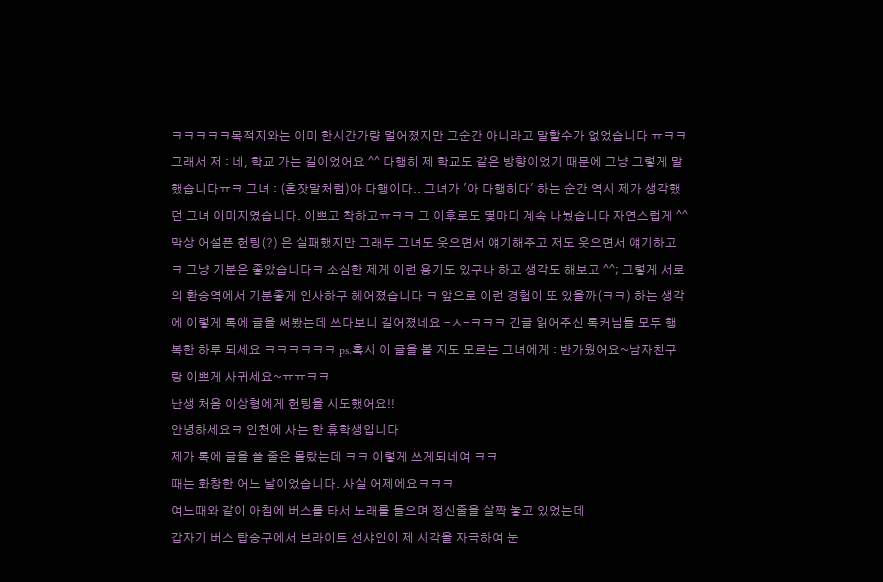ㅋㅋㅋㅋㅋ목적지와는 이미 한시간가량 멀어졌지만 그순간 아니라고 말할수가 없었습니다 ㅠㅋㅋ 그래서 저 : 네, 학교 가는 길이었어요 ^^ 다행히 제 학교도 같은 방향이었기 때문에 그냥 그렇게 말했습니다ㅠㅋ 그녀 : (혼잣말처럼)아 다행이다.. 그녀가 '아 다행히다' 하는 순간 역시 제가 생각했던 그녀 이미지였습니다. 이쁘고 착하고ㅠㅋㅋ 그 이후로도 몇마디 계속 나눴습니다 자연스럽게 ^^ 막상 어설픈 헌팅(?) 은 실패했지만 그래두 그녀도 웃으면서 얘기해주고 저도 웃으면서 얘기하고 ㅋ 그냥 기분은 좋았습니다ㅋ 소심한 제게 이런 용기도 있구나 하고 생각도 해보고 ^^; 그렇게 서로의 환승역에서 기분좋게 인사하구 헤어졌습니다 ㅋ 앞으로 이런 경험이 또 있을까(ㅋㅋ) 하는 생각에 이렇게 톡에 글을 써봤는데 쓰다보니 길어졌네요 -ㅅ-ㅋㅋㅋ 긴글 읽어주신 톡커님들 모두 행복한 하루 되세요 ㅋㅋㅋㅋㅋㅋ ps.혹시 이 글을 볼 지도 모르는 그녀에게 : 반가웠어요~남자친구랑 이쁘게 사귀세요~ㅠㅠㅋㅋ
난생 처음 이상형에게 헌팅을 시도했어요!!
안녕하세요ㅋ 인천에 사는 한 휴학생입니다
제가 톡에 글을 쓸 줄은 몰랐는데 ㅋㅋ 이렇게 쓰게되네여 ㅋㅋ
때는 화창한 어느 날이었습니다. 사실 어제에요ㅋㅋㅋ
여느때와 같이 아침에 버스를 타서 노래를 들으며 정신줄을 살짝 놓고 있었는데
갑자기 버스 탑승구에서 브라이트 선샤인이 제 시각을 자극하여 눈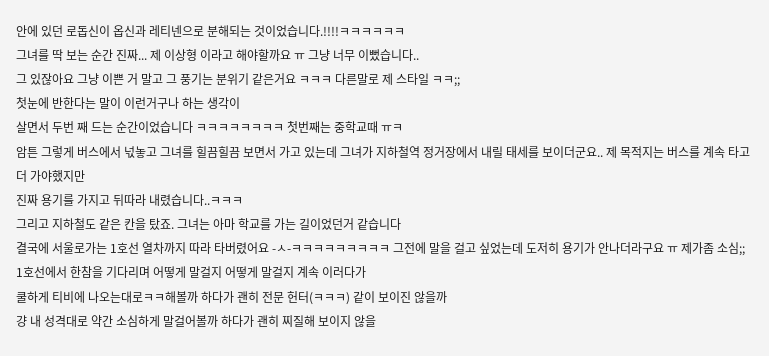안에 있던 로돕신이 옵신과 레티넨으로 분해되는 것이었습니다.!!!!ㅋㅋㅋㅋㅋㅋ
그녀를 딱 보는 순간 진짜... 제 이상형 이라고 해야할까요 ㅠ 그냥 너무 이뻤습니다..
그 있잖아요 그냥 이쁜 거 말고 그 풍기는 분위기 같은거요 ㅋㅋㅋ 다른말로 제 스타일 ㅋㅋ;;
첫눈에 반한다는 말이 이런거구나 하는 생각이
살면서 두번 째 드는 순간이었습니다 ㅋㅋㅋㅋㅋㅋㅋㅋ 첫번째는 중학교때 ㅠㅋ
암튼 그렇게 버스에서 넋놓고 그녀를 힐끔힐끔 보면서 가고 있는데 그녀가 지하철역 정거장에서 내릴 태세를 보이더군요.. 제 목적지는 버스를 계속 타고 더 가야했지만
진짜 용기를 가지고 뒤따라 내렸습니다..ㅋㅋㅋ
그리고 지하철도 같은 칸을 탔죠. 그녀는 아마 학교를 가는 길이었던거 같습니다
결국에 서울로가는 1호선 열차까지 따라 타버렸어요 -ㅅ-ㅋㅋㅋㅋㅋㅋㅋㅋㅋ 그전에 말을 걸고 싶었는데 도저히 용기가 안나더라구요 ㅠ 제가좀 소심;;
1호선에서 한참을 기다리며 어떻게 말걸지 어떻게 말걸지 계속 이러다가
쿨하게 티비에 나오는대로ㅋㅋ해볼까 하다가 괜히 전문 헌터(ㅋㅋㅋ) 같이 보이진 않을까
걍 내 성격대로 약간 소심하게 말걸어볼까 하다가 괜히 찌질해 보이지 않을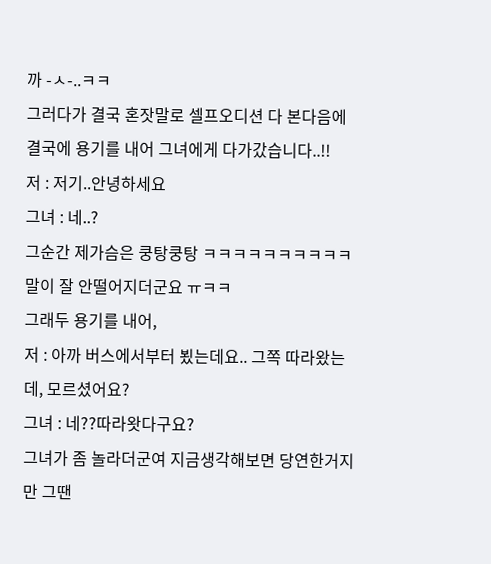까 -ㅅ-..ㅋㅋ
그러다가 결국 혼잣말로 셀프오디션 다 본다음에
결국에 용기를 내어 그녀에게 다가갔습니다..!!
저 : 저기..안녕하세요
그녀 : 네..?
그순간 제가슴은 쿵탕쿵탕 ㅋㅋㅋㅋㅋㅋㅋㅋㅋㅋ 말이 잘 안떨어지더군요 ㅠㅋㅋ
그래두 용기를 내어,
저 : 아까 버스에서부터 뵜는데요.. 그쪽 따라왔는데, 모르셨어요?
그녀 : 네??따라왓다구요?
그녀가 좀 놀라더군여 지금생각해보면 당연한거지만 그땐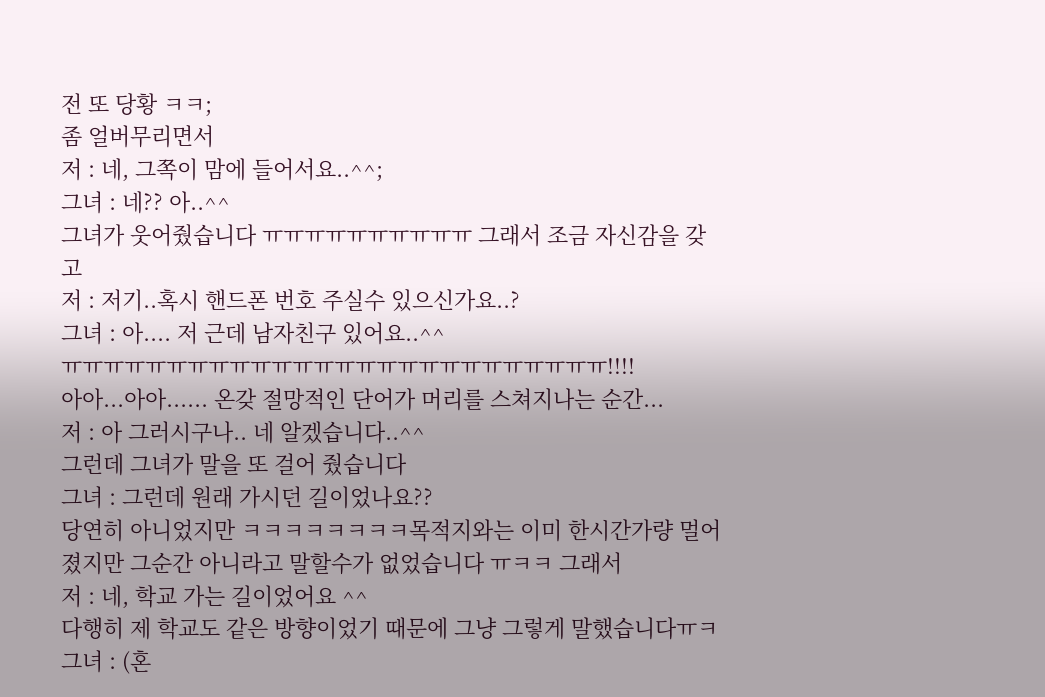전 또 당황 ㅋㅋ;
좀 얼버무리면서
저 : 네, 그쪽이 맘에 들어서요..^^;
그녀 : 네?? 아..^^
그녀가 웃어줬습니다 ㅠㅠㅠㅠㅠㅠㅠㅠㅠㅠ 그래서 조금 자신감을 갖고
저 : 저기..혹시 핸드폰 번호 주실수 있으신가요..?
그녀 : 아.... 저 근데 남자친구 있어요..^^
ㅠㅠㅠㅠㅠㅠㅠㅠㅠㅠㅠㅠㅠㅠㅠㅠㅠㅠㅠㅠㅠㅠㅠㅠㅠㅠ!!!!
아아...아아...... 온갖 절망적인 단어가 머리를 스쳐지나는 순간...
저 : 아 그러시구나.. 네 알겠습니다..^^
그런데 그녀가 말을 또 걸어 줬습니다
그녀 : 그런데 원래 가시던 길이었나요??
당연히 아니었지만 ㅋㅋㅋㅋㅋㅋㅋㅋ목적지와는 이미 한시간가량 멀어졌지만 그순간 아니라고 말할수가 없었습니다 ㅠㅋㅋ 그래서
저 : 네, 학교 가는 길이었어요 ^^
다행히 제 학교도 같은 방향이었기 때문에 그냥 그렇게 말했습니다ㅠㅋ
그녀 : (혼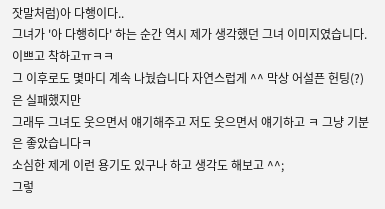잣말처럼)아 다행이다..
그녀가 '아 다행히다' 하는 순간 역시 제가 생각했던 그녀 이미지였습니다. 이쁘고 착하고ㅠㅋㅋ
그 이후로도 몇마디 계속 나눴습니다 자연스럽게 ^^ 막상 어설픈 헌팅(?) 은 실패했지만
그래두 그녀도 웃으면서 얘기해주고 저도 웃으면서 얘기하고 ㅋ 그냥 기분은 좋았습니다ㅋ
소심한 제게 이런 용기도 있구나 하고 생각도 해보고 ^^;
그렇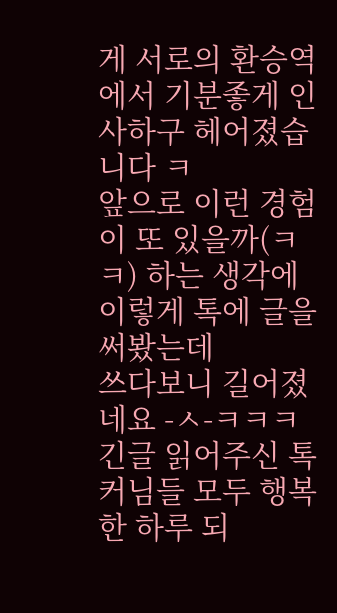게 서로의 환승역에서 기분좋게 인사하구 헤어졌습니다 ㅋ
앞으로 이런 경험이 또 있을까(ㅋㅋ) 하는 생각에 이렇게 톡에 글을 써봤는데
쓰다보니 길어졌네요 -ㅅ-ㅋㅋㅋ
긴글 읽어주신 톡커님들 모두 행복한 하루 되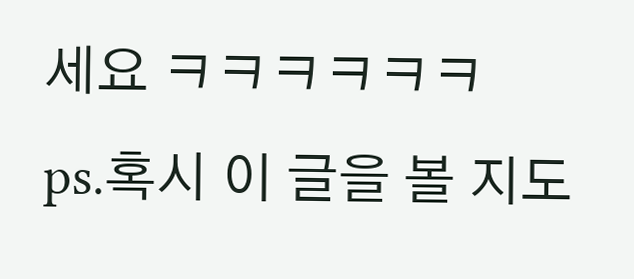세요 ㅋㅋㅋㅋㅋㅋ
ps.혹시 이 글을 볼 지도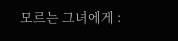모르는 그녀에게 :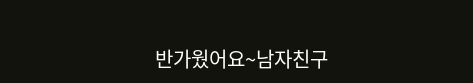반가웠어요~남자친구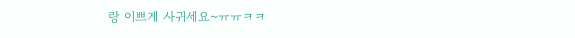랑 이쁘게 사귀세요~ㅠㅠㅋㅋ